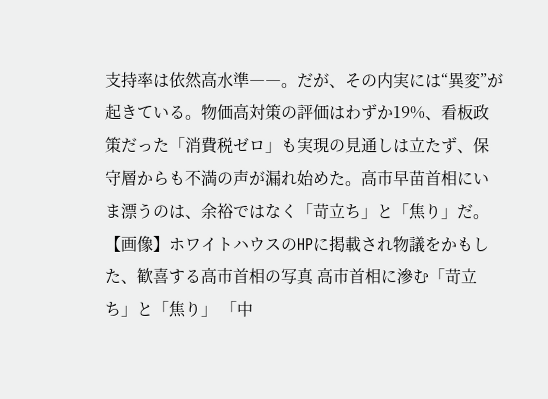支持率は依然高水準――。だが、その内実には“異変”が起きている。物価高対策の評価はわずか19%、看板政策だった「消費税ゼロ」も実現の見通しは立たず、保守層からも不満の声が漏れ始めた。高市早苗首相にいま漂うのは、余裕ではなく「苛立ち」と「焦り」だ。 【画像】ホワイトハウスのHPに掲載され物議をかもした、歓喜する高市首相の写真 高市首相に滲む「苛立ち」と「焦り」 「中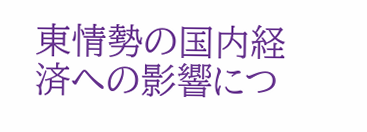東情勢の国内経済への影響につ